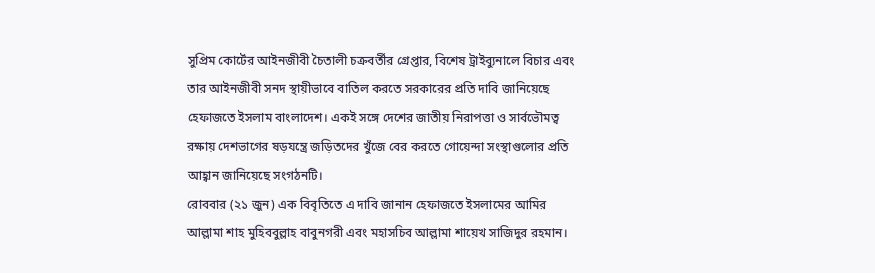সুপ্রিম কোর্টের আইনজীবী চৈতালী চক্রবর্তীর গ্রেপ্তার, বিশেষ ট্রাইব্যুনালে বিচার এবং তার আইনজীবী সনদ স্থায়ীভাবে বাতিল করতে সরকারের প্রতি দাবি জানিয়েছে হেফাজতে ইসলাম বাংলাদেশ। একই সঙ্গে দেশের জাতীয় নিরাপত্তা ও সার্বভৌমত্ব রক্ষায় দেশভাগের ষড়যন্ত্রে জড়িতদের খুঁজে বের করতে গোয়েন্দা সংস্থাগুলোর প্রতি আহ্বান জানিয়েছে সংগঠনটি।
রোববার (২১ জুন) এক বিবৃতিতে এ দাবি জানান হেফাজতে ইসলামের আমির আল্লামা শাহ মুহিববুল্লাহ বাবুনগরী এবং মহাসচিব আল্লামা শায়েখ সাজিদুর রহমান।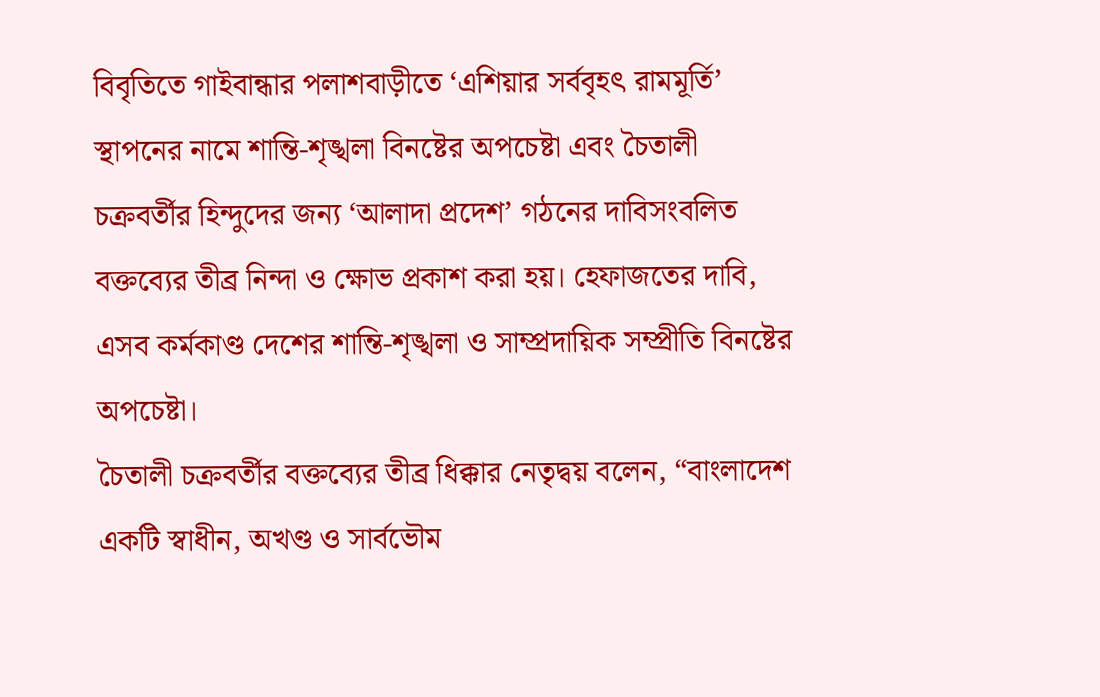বিবৃতিতে গাইবান্ধার পলাশবাড়ীতে ‘এশিয়ার সর্ববৃহৎ রামমূর্তি’ স্থাপনের নামে শান্তি-শৃঙ্খলা বিনষ্টের অপচেষ্টা এবং চৈতালী চক্রবর্তীর হিন্দুদের জন্য ‘আলাদা প্রদেশ’ গঠনের দাবিসংবলিত বক্তব্যের তীব্র নিন্দা ও ক্ষোভ প্রকাশ করা হয়। হেফাজতের দাবি, এসব কর্মকাণ্ড দেশের শান্তি-শৃঙ্খলা ও সাম্প্রদায়িক সম্প্রীতি বিনষ্টের অপচেষ্টা।
চৈতালী চক্রবর্তীর বক্তব্যের তীব্র ধিক্কার নেতৃদ্বয় বলেন, “বাংলাদেশ একটি স্বাধীন, অখণ্ড ও সার্বভৌম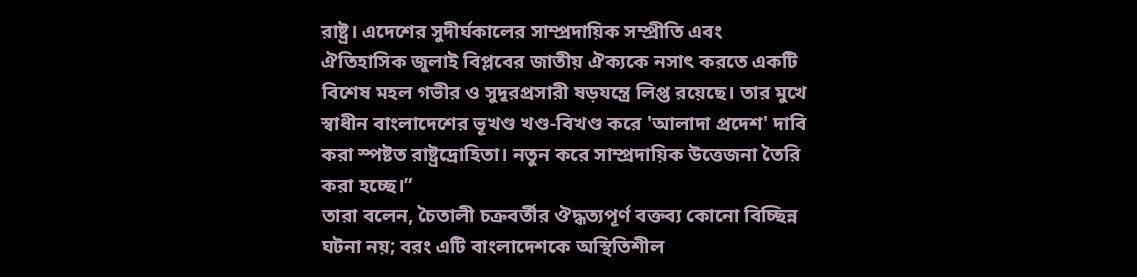রাষ্ট্র। এদেশের সুদীর্ঘকালের সাম্প্রদায়িক সম্প্রীতি এবং ঐতিহাসিক জুলাই বিপ্লবের জাতীয় ঐক্যকে নসাৎ করতে একটি বিশেষ মহল গভীর ও সুদূরপ্রসারী ষড়যন্ত্রে লিপ্ত রয়েছে। তার মুখে স্বাধীন বাংলাদেশের ভূখণ্ড খণ্ড-বিখণ্ড করে 'আলাদা প্রদেশ' দাবি করা স্পষ্টত রাষ্ট্রদ্রোহিতা। নতুন করে সাম্প্রদায়িক উত্তেজনা তৈরি করা হচ্ছে।”
তারা বলেন, চৈতালী চক্রবর্তীর ঔদ্ধত্যপূর্ণ বক্তব্য কোনো বিচ্ছিন্ন ঘটনা নয়; বরং এটি বাংলাদেশকে অস্থিতিশীল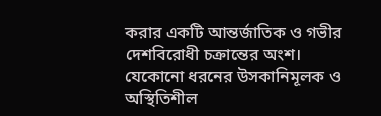করার একটি আন্তর্জাতিক ও গভীর দেশবিরোধী চক্রান্তের অংশ। যেকোনো ধরনের উসকানিমূলক ও অস্থিতিশীল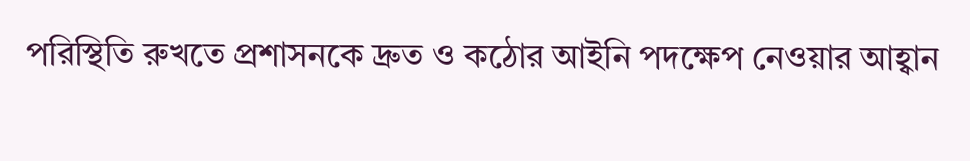পরিস্থিতি রুখতে প্রশাসনকে দ্রুত ও কঠোর আইনি পদক্ষেপ নেওয়ার আহ্বান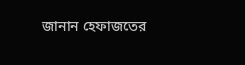জানান হেফাজতের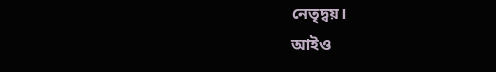নেতৃদ্বয়।
আইও